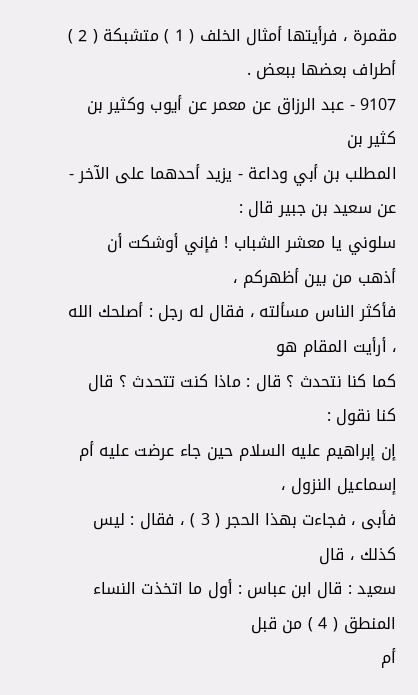مقمرة ، فرأيتها أمثال الخلف ( 1 ) متشبكة ( 2 ) أطراف بعضها ببعض .
9107 - عبد الرزاق عن معمر عن أيوب وكثير بن كثير بن
المطلب بن أبي وداعة - يزيد أحدهما على الآخر - عن سعيد بن جبير قال :
سلوني يا معشر الشباب ! فإني أوشكت أن أذهب من بين أظهركم ،
فأكثر الناس مسألته ، فقال له رجل : أصلحك الله ، أرأيت المقام هو
كما كنا نتحدث ؟ قال : ماذا كنت تتحدث ؟ قال كنا نقول :
إن إبراهيم عليه السلام حين جاء عرضت عليه أم إسماعيل النزول ،
فأبى ، فجاءت بهذا الحجر ( 3 ) ، فقال : ليس كذلك ، قال
سعيد : قال ابن عباس : أول ما اتخذت النساء المنطق ( 4 ) من قبل
أم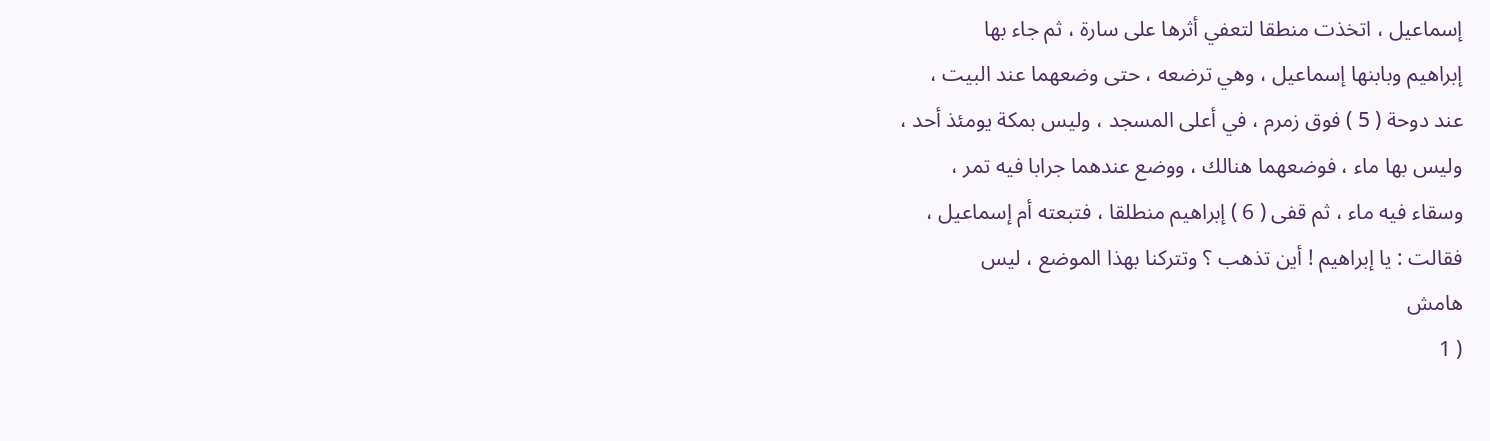إسماعيل ، اتخذت منطقا لتعفي أثرها على سارة ، ثم جاء بها
إبراهيم وبابنها إسماعيل ، وهي ترضعه ، حتى وضعهما عند البيت ،
عند دوحة ( 5 ) فوق زمرم ، في أعلى المسجد ، وليس بمكة يومئذ أحد ،
وليس بها ماء ، فوضعهما هنالك ، ووضع عندهما جرابا فيه تمر ،
وسقاء فيه ماء ، ثم قفى ( 6 ) إبراهيم منطلقا ، فتبعته أم إسماعيل ،
فقالت : يا إبراهيم ! أين تذهب ؟ وتتركنا بهذا الموضع ، ليس
هامش
( 1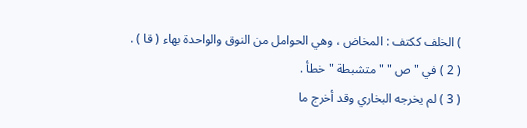) الخلف ككتف : المخاض ، وهي الحوامل من النوق والواحدة بهاء ( قا ) .
( 2 ) في " ص " " متشبطة " خطأ .
( 3 ) لم يخرجه البخاري وقد أخرج ما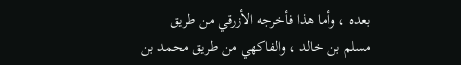بعده ، وأما هذا فأخرجه الأزرقي من طريق
مسلم بن خالد ، والفاكهي من طريق محمد بن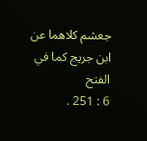جعشم كلاهما عن ابن جريج كما في الفتح
6 : 251 .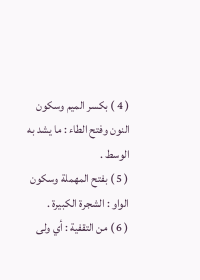( 4 ) بكسر الميم وسكون النون وفتح الطاء : ما يشد به الوسط .
( 5 ) بفتح المهملة وسكون الواو : الشجرة الكبيرة .
( 6 ) من التقفية : أي ولى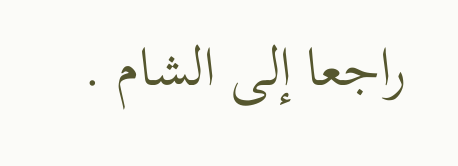راجعا إلى الشام .